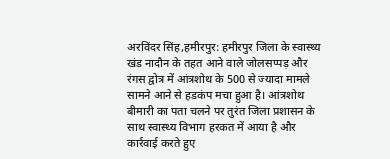अरविंदर सिंह,हमीरपुर: हमीरपुर जिला के स्वास्थ्य खंड नादौन के तहत आने वाले जोलसप्पड़ और रंगस द्वोत्र में आंत्रशोथ के 500 से ज्यादा मामले सामने आने से हडकंप मचा हुआ है। आंत्रशोथ बीमारी का पता चलने पर तुरंत जिला प्रशासन के साथ स्वास्थ्य विभाग हरकत में आया है और कार्रवाई करते हुए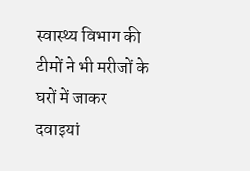स्वास्थ्य विभाग की टीमों ने भी मरीजों के घरों में जाकर दवाइयां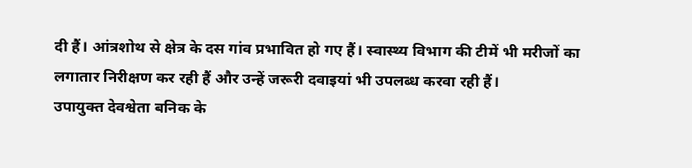दी हैं। आंत्रशोथ से क्षेत्र के दस गांव प्रभावित हो गए हैं। स्वास्थ्य विभाग की टीमें भी मरीजों का लगातार निरीक्षण कर रही हैं और उन्हें जरूरी दवाइयां भी उपलब्ध करवा रही हैं।
उपायुक्त देवश्वेता बनिक के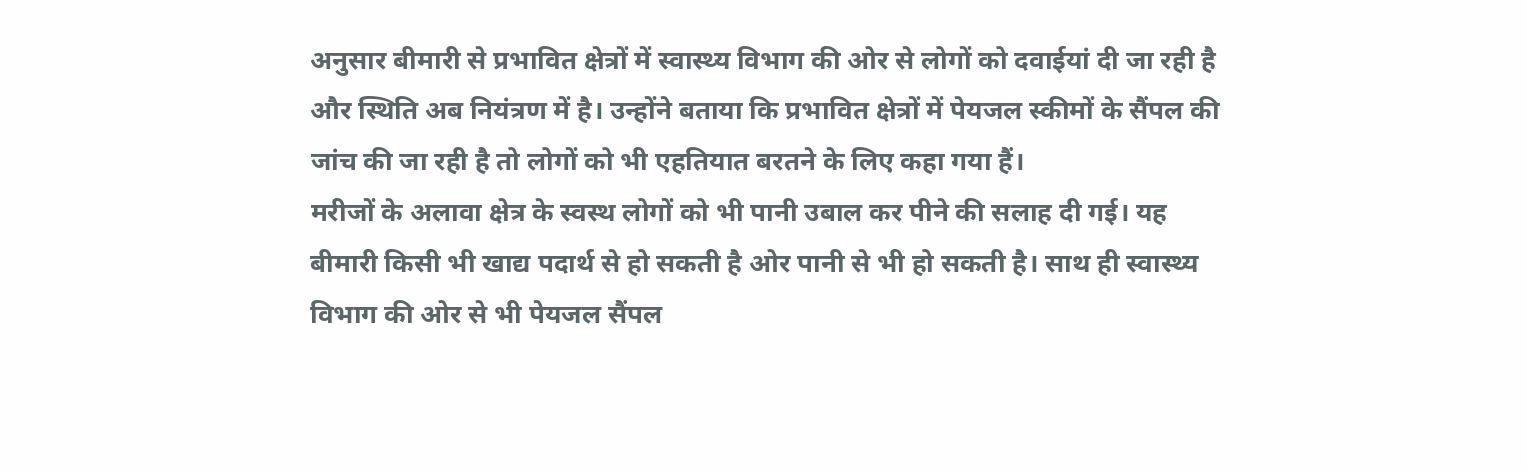अनुसार बीमारी से प्रभावित क्षेत्रों में स्वास्थ्य विभाग की ओर से लोगों को दवाईयां दी जा रही है और स्थिति अब नियंत्रण में है। उन्होंने बताया कि प्रभावित क्षेत्रों में पेयजल स्कीमों के सैंपल की जांच की जा रही है तो लोगों को भी एहतियात बरतने के लिए कहा गया हैं।
मरीजों के अलावा क्षेत्र के स्वस्थ लोगों को भी पानी उबाल कर पीने की सलाह दी गई। यह बीमारी किसी भी खाद्य पदार्थ से हो सकती है ओर पानी से भी हो सकती है। साथ ही स्वास्थ्य विभाग की ओर से भी पेयजल सैंपल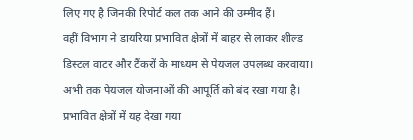लिए गए है जिनकी रिपोर्ट कल तक आने की उम्मीद हैं।
वहीं विभाग ने डायरिया प्रभावित क्षेत्रों में बाहर से लाकर शील्ड डिस्टल वाटर और टैंकरों के माध्यम से पेयजल उपलब्ध करवाया। अभी तक पेयजल योजनाओं की आपूर्ति को बंद रखा गया है। प्रभावित क्षेत्रों में यह देखा गया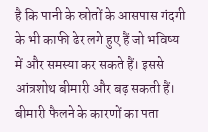है कि पानी के स्रोतों के आसपास गंदगी के भी काफी ढेर लगे हुए हैं जो भविष्य में और समस्या कर सकते हैं। इससे आंत्रशोथ बीमारी और बढ़ सकती हैं। बीमारी फैलने के कारणों का पता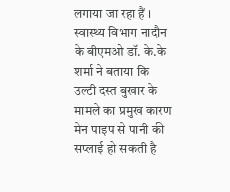लगाया जा रहा हैं ।
स्वास्थ्य विभाग नादौन के बीएमओ डॉ. के.के शर्मा ने बताया कि उल्टी दस्त बुखार के मामले का प्रमुख कारण मेन पाइप से पानी की सप्लाई हो सकती है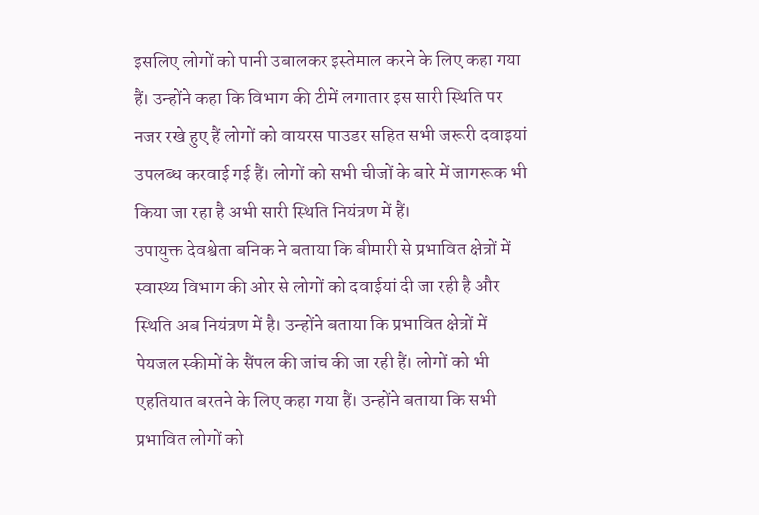इसलिए लोगों को पानी उबालकर इस्तेमाल करने के लिए कहा गया हैं। उन्होंने कहा कि विभाग की टीमें लगातार इस सारी स्थिति पर नजर रखे हुए हैं लोगों को वायरस पाउडर सहित सभी जरूरी दवाइयां उपलब्ध करवाई गई हैं। लोगों को सभी चीजों के बारे में जागरूक भी किया जा रहा है अभी सारी स्थिति नियंत्रण में हैं।
उपायुक्त देवश्वेता बनिक ने बताया कि बीमारी से प्रभावित क्षेत्रों में स्वास्थ्य विभाग की ओर से लोगों को दवाईयां दी जा रही है और स्थिति अब नियंत्रण में है। उन्होंने बताया कि प्रभावित क्षेत्रों में पेयजल स्कीमों के सैंपल की जांच की जा रही हैं। लोगों को भी एहतियात बरतने के लिए कहा गया हैं। उन्होंने बताया कि सभी प्रभावित लोगों को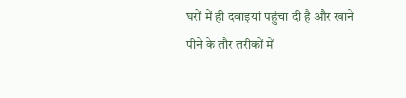घरों में ही दवाइयां पहुंचा दी है और खाने पीने के तौर तरीकों में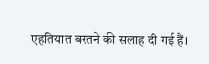एहतियात बरतने की सलाह दी गई हैं।